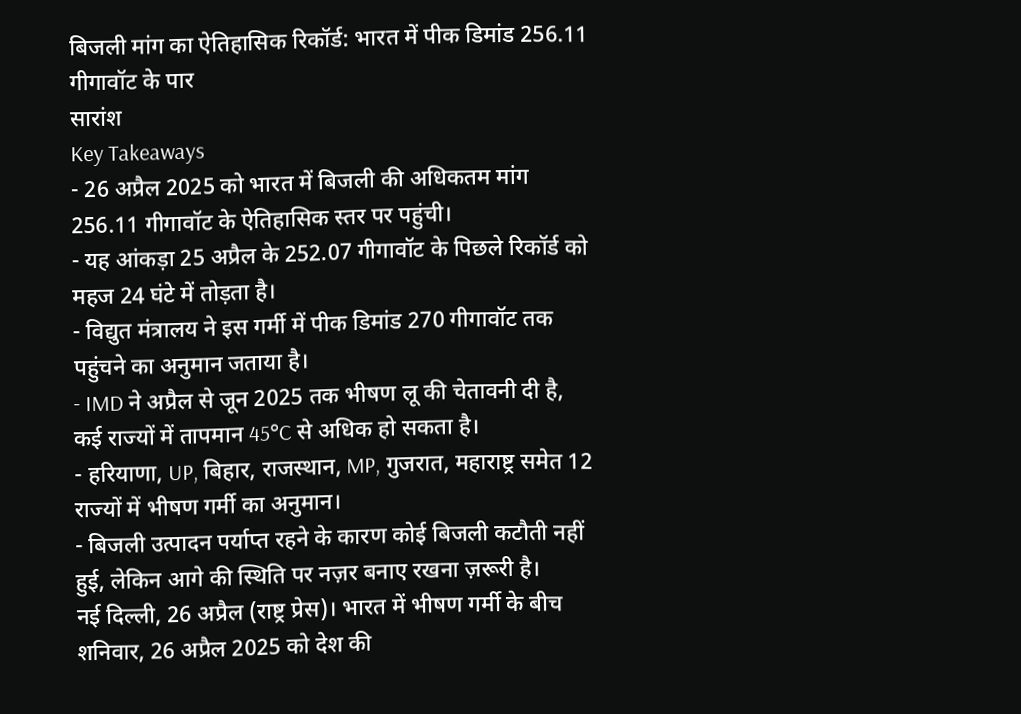बिजली मांग का ऐतिहासिक रिकॉर्ड: भारत में पीक डिमांड 256.11 गीगावॉट के पार
सारांश
Key Takeaways
- 26 अप्रैल 2025 को भारत में बिजली की अधिकतम मांग 256.11 गीगावॉट के ऐतिहासिक स्तर पर पहुंची।
- यह आंकड़ा 25 अप्रैल के 252.07 गीगावॉट के पिछले रिकॉर्ड को महज 24 घंटे में तोड़ता है।
- विद्युत मंत्रालय ने इस गर्मी में पीक डिमांड 270 गीगावॉट तक पहुंचने का अनुमान जताया है।
- IMD ने अप्रैल से जून 2025 तक भीषण लू की चेतावनी दी है, कई राज्यों में तापमान 45°C से अधिक हो सकता है।
- हरियाणा, UP, बिहार, राजस्थान, MP, गुजरात, महाराष्ट्र समेत 12 राज्यों में भीषण गर्मी का अनुमान।
- बिजली उत्पादन पर्याप्त रहने के कारण कोई बिजली कटौती नहीं हुई, लेकिन आगे की स्थिति पर नज़र बनाए रखना ज़रूरी है।
नई दिल्ली, 26 अप्रैल (राष्ट्र प्रेस)। भारत में भीषण गर्मी के बीच शनिवार, 26 अप्रैल 2025 को देश की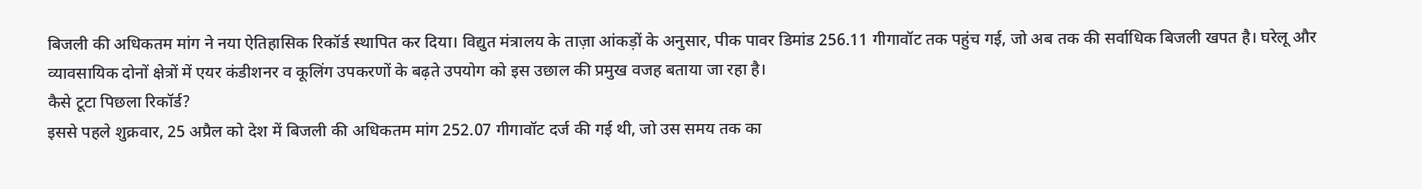बिजली की अधिकतम मांग ने नया ऐतिहासिक रिकॉर्ड स्थापित कर दिया। विद्युत मंत्रालय के ताज़ा आंकड़ों के अनुसार, पीक पावर डिमांड 256.11 गीगावॉट तक पहुंच गई, जो अब तक की सर्वाधिक बिजली खपत है। घरेलू और व्यावसायिक दोनों क्षेत्रों में एयर कंडीशनर व कूलिंग उपकरणों के बढ़ते उपयोग को इस उछाल की प्रमुख वजह बताया जा रहा है।
कैसे टूटा पिछला रिकॉर्ड?
इससे पहले शुक्रवार, 25 अप्रैल को देश में बिजली की अधिकतम मांग 252.07 गीगावॉट दर्ज की गई थी, जो उस समय तक का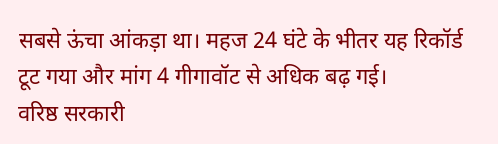सबसे ऊंचा आंकड़ा था। महज 24 घंटे के भीतर यह रिकॉर्ड टूट गया और मांग 4 गीगावॉट से अधिक बढ़ गई।
वरिष्ठ सरकारी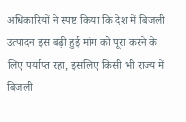अधिकारियों ने स्पष्ट किया कि देश में बिजली उत्पादन इस बढ़ी हुई मांग को पूरा करने के लिए पर्याप्त रहा, इसलिए किसी भी राज्य में बिजली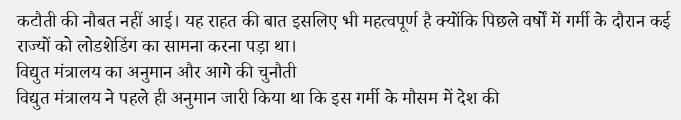कटौती की नौबत नहीं आई। यह राहत की बात इसलिए भी महत्वपूर्ण है क्योंकि पिछले वर्षों में गर्मी के दौरान कई राज्यों को लोडशेडिंग का सामना करना पड़ा था।
विद्युत मंत्रालय का अनुमान और आगे की चुनौती
विद्युत मंत्रालय ने पहले ही अनुमान जारी किया था कि इस गर्मी के मौसम में देश की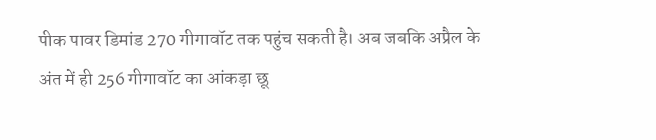पीक पावर डिमांड 270 गीगावॉट तक पहुंच सकती है। अब जबकि अप्रैल के अंत में ही 256 गीगावॉट का आंकड़ा छू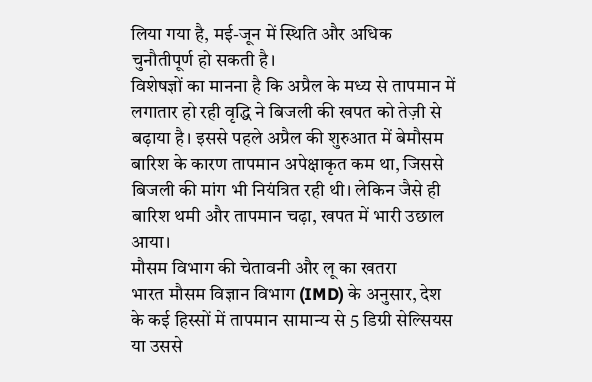लिया गया है, मई-जून में स्थिति और अधिक चुनौतीपूर्ण हो सकती है।
विशेषज्ञों का मानना है कि अप्रैल के मध्य से तापमान में लगातार हो रही वृद्धि ने बिजली की खपत को तेज़ी से बढ़ाया है। इससे पहले अप्रैल की शुरुआत में बेमौसम बारिश के कारण तापमान अपेक्षाकृत कम था, जिससे बिजली की मांग भी नियंत्रित रही थी। लेकिन जैसे ही बारिश थमी और तापमान चढ़ा, खपत में भारी उछाल आया।
मौसम विभाग की चेतावनी और लू का खतरा
भारत मौसम विज्ञान विभाग (IMD) के अनुसार, देश के कई हिस्सों में तापमान सामान्य से 5 डिग्री सेल्सियस या उससे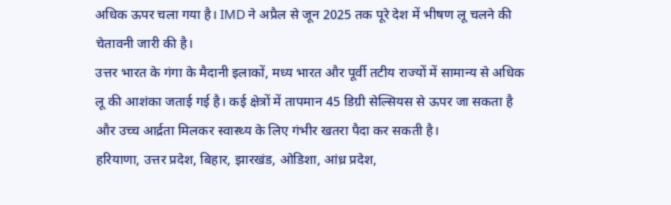अधिक ऊपर चला गया है। IMD ने अप्रैल से जून 2025 तक पूरे देश में भीषण लू चलने की चेतावनी जारी की है।
उत्तर भारत के गंगा के मैदानी इलाकों, मध्य भारत और पूर्वी तटीय राज्यों में सामान्य से अधिक लू की आशंका जताई गई है। कई क्षेत्रों में तापमान 45 डिग्री सेल्सियस से ऊपर जा सकता है और उच्च आर्द्रता मिलकर स्वास्थ्य के लिए गंभीर खतरा पैदा कर सकती है।
हरियाणा, उत्तर प्रदेश, बिहार, झारखंड, ओडिशा, आंध्र प्रदेश,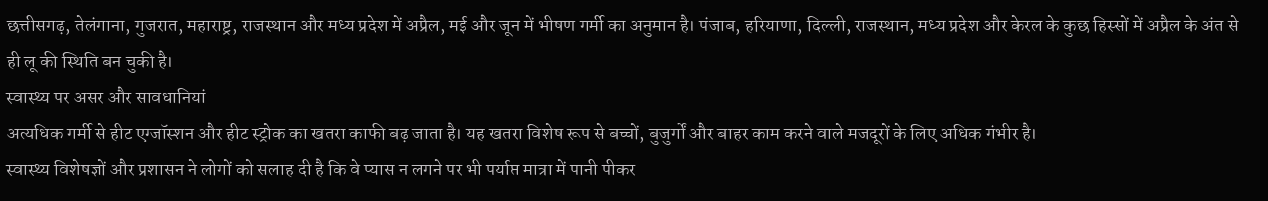छत्तीसगढ़, तेलंगाना, गुजरात, महाराष्ट्र, राजस्थान और मध्य प्रदेश में अप्रैल, मई और जून में भीषण गर्मी का अनुमान है। पंजाब, हरियाणा, दिल्ली, राजस्थान, मध्य प्रदेश और केरल के कुछ हिस्सों में अप्रैल के अंत से ही लू की स्थिति बन चुकी है।
स्वास्थ्य पर असर और सावधानियां
अत्यधिक गर्मी से हीट एग्जॉस्शन और हीट स्ट्रोक का खतरा काफी बढ़ जाता है। यह खतरा विशेष रूप से बच्चों, बुजुर्गों और बाहर काम करने वाले मजदूरों के लिए अधिक गंभीर है।
स्वास्थ्य विशेषज्ञों और प्रशासन ने लोगों को सलाह दी है कि वे प्यास न लगने पर भी पर्याप्त मात्रा में पानी पीकर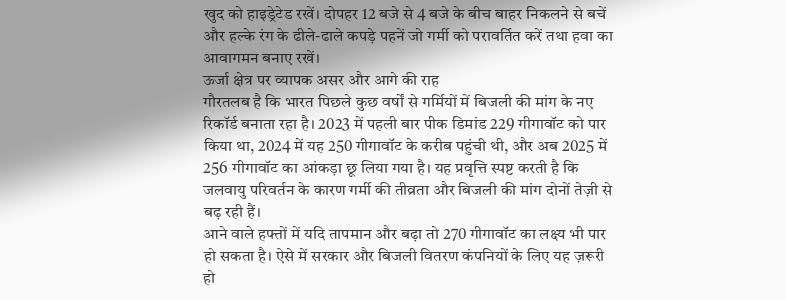खुद को हाइड्रेटेड रखें। दोपहर 12 बजे से 4 बजे के बीच बाहर निकलने से बचें और हल्के रंग के ढीले-ढाले कपड़े पहनें जो गर्मी को परावर्तित करें तथा हवा का आवागमन बनाए रखें।
ऊर्जा क्षेत्र पर व्यापक असर और आगे की राह
गौरतलब है कि भारत पिछले कुछ वर्षों से गर्मियों में बिजली की मांग के नए रिकॉर्ड बनाता रहा है। 2023 में पहली बार पीक डिमांड 229 गीगावॉट को पार किया था, 2024 में यह 250 गीगावॉट के करीब पहुंची थी, और अब 2025 में 256 गीगावॉट का आंकड़ा छू लिया गया है। यह प्रवृत्ति स्पष्ट करती है कि जलवायु परिवर्तन के कारण गर्मी की तीव्रता और बिजली की मांग दोनों तेज़ी से बढ़ रही हैं।
आने वाले हफ्तों में यदि तापमान और बढ़ा तो 270 गीगावॉट का लक्ष्य भी पार हो सकता है। ऐसे में सरकार और बिजली वितरण कंपनियों के लिए यह ज़रूरी हो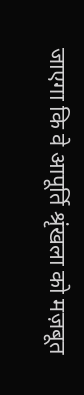जाएगा कि वे आपूर्ति श्रृंखला को मज़बूत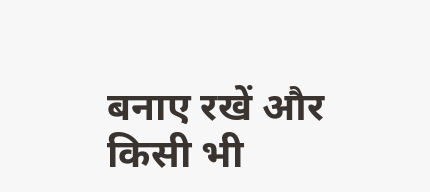बनाए रखें और किसी भी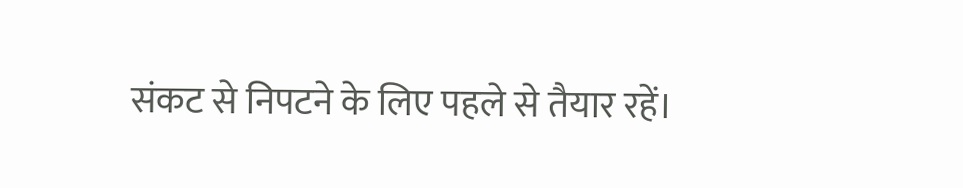संकट से निपटने के लिए पहले से तैयार रहें।